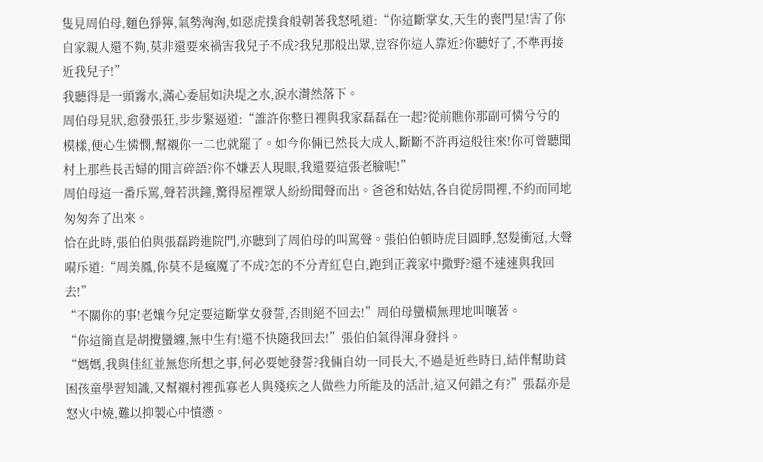隻見周伯母,麵色猙獰,氣勢洶洶,如惡虎撲食般朝著我怒吼道:“你這斷掌女,天生的喪門星!害了你自家親人還不夠,莫非還要來禍害我兒子不成?我兒那般出眾,豈容你這人靠近?你聽好了,不準再接近我兒子!”
我聽得是一頭霧水,滿心委屈如決堤之水,淚水潸然落下。
周伯母見狀,愈發張狂,步步緊逼道:“誰許你整日裡與我家磊磊在一起?從前瞧你那副可憐兮兮的模樣,便心生憐憫,幫襯你一二也就罷了。如今你倆已然長大成人,斷斷不許再這般往來!你可曾聽聞村上那些長舌婦的閒言碎語?你不嫌丟人現眼,我還要這張老臉呢!”
周伯母這一番斥罵,聲若洪鐘,驚得屋裡眾人紛紛聞聲而出。爸爸和姑姑,各自從房間裡,不約而同地匆匆奔了出來。
恰在此時,張伯伯與張磊跨進院門,亦聽到了周伯母的叫罵聲。張伯伯頓時虎目圓睜,怒髮衝冠,大聲嗬斥道:“周美鳳,你莫不是瘋魔了不成?怎的不分青紅皂白,跑到正義家中撒野?還不速速與我回去!”
“不關你的事!老孃今兒定要這斷掌女發誓,否則絕不回去!”周伯母蠻橫無理地叫嚷著。
“你這簡直是胡攪蠻纏,無中生有!還不快隨我回去!”張伯伯氣得渾身發抖。
“媽媽,我與佳紅並無您所想之事,何必要她發誓?我倆自幼一同長大,不過是近些時日,結伴幫助貧困孩童學習知識,又幫襯村裡孤寡老人與殘疾之人做些力所能及的活計,這又何錯之有?”張磊亦是怒火中燒,難以抑製心中憤懣。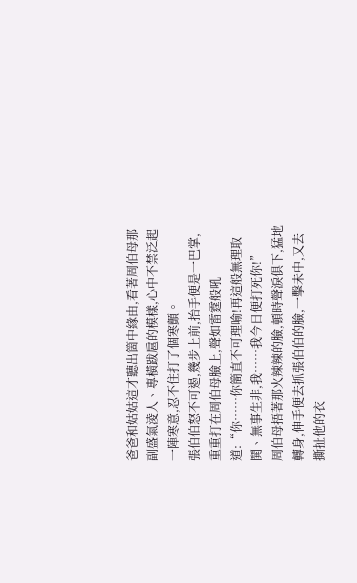爸爸和姑姑這才聽出箇中緣由,看著周伯母那副盛氣淩人、專橫跋扈的模樣,心中不禁泛起一陣寒意,忍不住打了個寒顫。
張伯伯怒不可遏,幾步上前,抬手便是一巴掌,重重打在周伯母臉上,聲如雷霆般吼道:“你……你簡直不可理喻!再這般無理取鬨、無事生非,我……我今日便打死你!”
周伯母捂著那火辣辣的臉,頓時聲淚俱下,猛地轉身,伸手便去抓張伯伯的臉,一擊未中,又去撕扯他的衣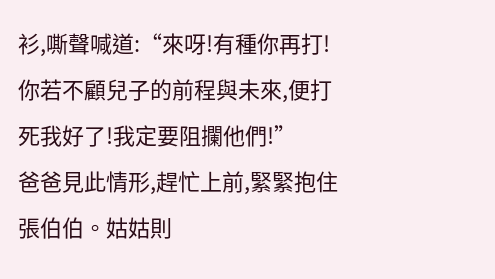衫,嘶聲喊道:“來呀!有種你再打!你若不顧兒子的前程與未來,便打死我好了!我定要阻攔他們!”
爸爸見此情形,趕忙上前,緊緊抱住張伯伯。姑姑則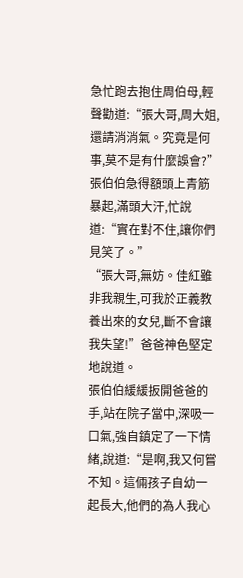急忙跑去抱住周伯母,輕聲勸道:“張大哥,周大姐,還請消消氣。究竟是何事,莫不是有什麼誤會?”
張伯伯急得額頭上青筋暴起,滿頭大汗,忙說道:“實在對不住,讓你們見笑了。”
“張大哥,無妨。佳紅雖非我親生,可我於正義教養出來的女兒,斷不會讓我失望!”爸爸神色堅定地說道。
張伯伯緩緩扳開爸爸的手,站在院子當中,深吸一口氣,強自鎮定了一下情緒,說道:“是啊,我又何嘗不知。這倆孩子自幼一起長大,他們的為人我心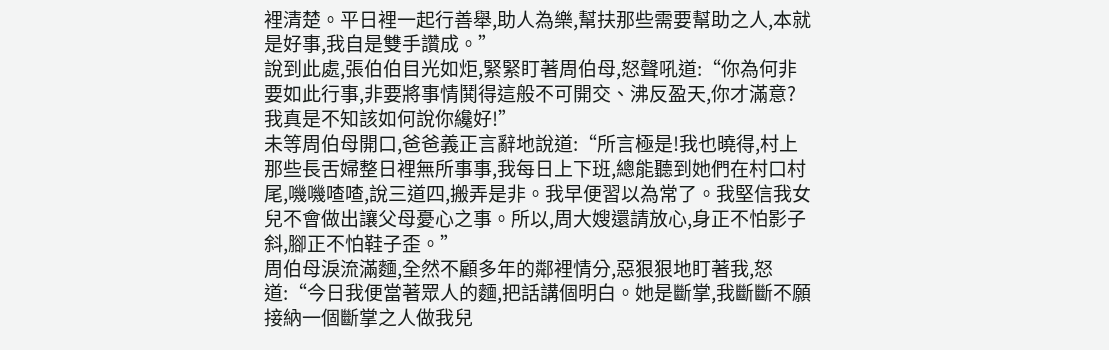裡清楚。平日裡一起行善舉,助人為樂,幫扶那些需要幫助之人,本就是好事,我自是雙手讚成。”
說到此處,張伯伯目光如炬,緊緊盯著周伯母,怒聲吼道:“你為何非要如此行事,非要將事情鬨得這般不可開交、沸反盈天,你才滿意?我真是不知該如何說你纔好!”
未等周伯母開口,爸爸義正言辭地說道:“所言極是!我也曉得,村上那些長舌婦整日裡無所事事,我每日上下班,總能聽到她們在村口村尾,嘰嘰喳喳,說三道四,搬弄是非。我早便習以為常了。我堅信我女兒不會做出讓父母憂心之事。所以,周大嫂還請放心,身正不怕影子斜,腳正不怕鞋子歪。”
周伯母淚流滿麵,全然不顧多年的鄰裡情分,惡狠狠地盯著我,怒道:“今日我便當著眾人的麵,把話講個明白。她是斷掌,我斷斷不願接納一個斷掌之人做我兒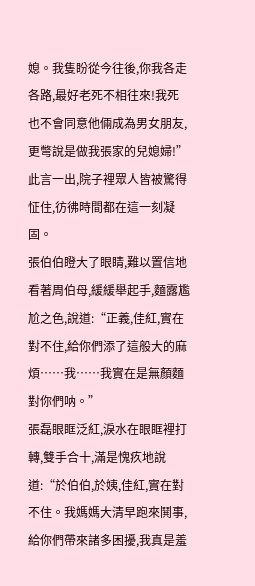媳。我隻盼從今往後,你我各走各路,最好老死不相往來!我死也不會同意他倆成為男女朋友,更彆說是做我張家的兒媳婦!”
此言一出,院子裡眾人皆被驚得怔住,彷彿時間都在這一刻凝固。
張伯伯瞪大了眼睛,難以置信地看著周伯母,緩緩舉起手,麵露尷尬之色,說道:“正義,佳紅,實在對不住,給你們添了這般大的麻煩……我……我實在是無顏麵對你們呐。”
張磊眼眶泛紅,淚水在眼眶裡打轉,雙手合十,滿是愧疚地說道:“於伯伯,於姨,佳紅,實在對不住。我媽媽大清早跑來鬨事,給你們帶來諸多困擾,我真是羞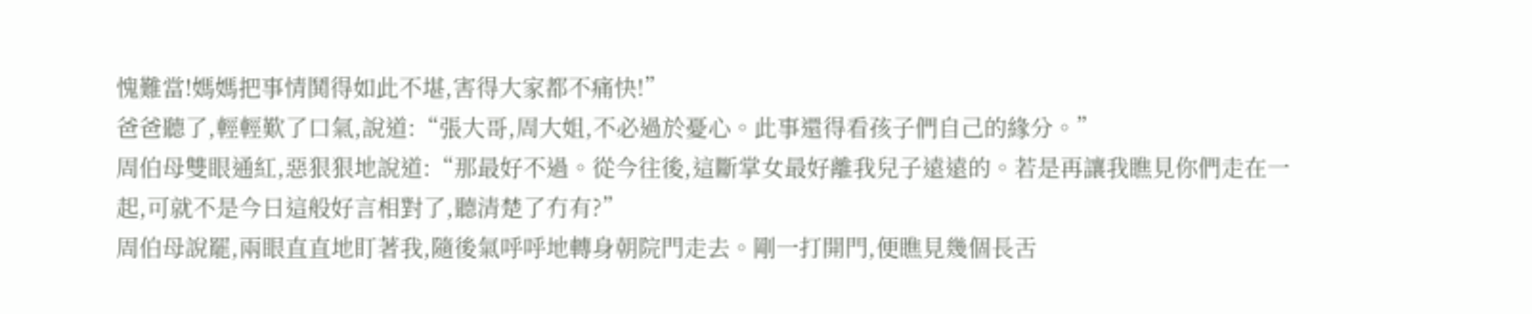愧難當!媽媽把事情鬨得如此不堪,害得大家都不痛快!”
爸爸聽了,輕輕歎了口氣,說道:“張大哥,周大姐,不必過於憂心。此事還得看孩子們自己的緣分。”
周伯母雙眼通紅,惡狠狠地說道:“那最好不過。從今往後,這斷掌女最好離我兒子遠遠的。若是再讓我瞧見你們走在一起,可就不是今日這般好言相對了,聽清楚了冇有?”
周伯母說罷,兩眼直直地盯著我,隨後氣呼呼地轉身朝院門走去。剛一打開門,便瞧見幾個長舌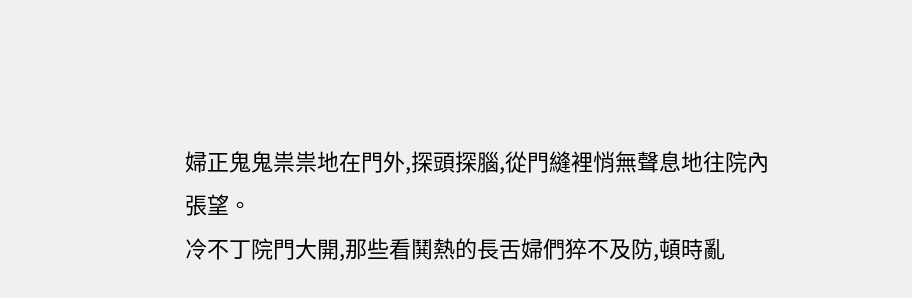婦正鬼鬼祟祟地在門外,探頭探腦,從門縫裡悄無聲息地往院內張望。
冷不丁院門大開,那些看鬨熱的長舌婦們猝不及防,頓時亂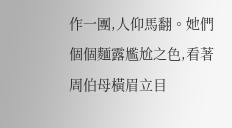作一團,人仰馬翻。她們個個麵露尷尬之色,看著周伯母橫眉立目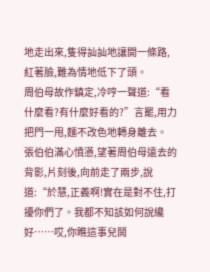地走出來,隻得訕訕地讓開一條路,紅著臉,難為情地低下了頭。
周伯母故作鎮定,冷哼一聲道:“看什麼看?有什麼好看的?”言罷,用力把門一甩,麵不改色地轉身離去。
張伯伯滿心憤懣,望著周伯母遠去的背影,片刻後,向前走了兩步,說道:“於慧,正義啊!實在是對不住,打擾你們了。我都不知該如何說纔好……哎,你瞧這事兒鬨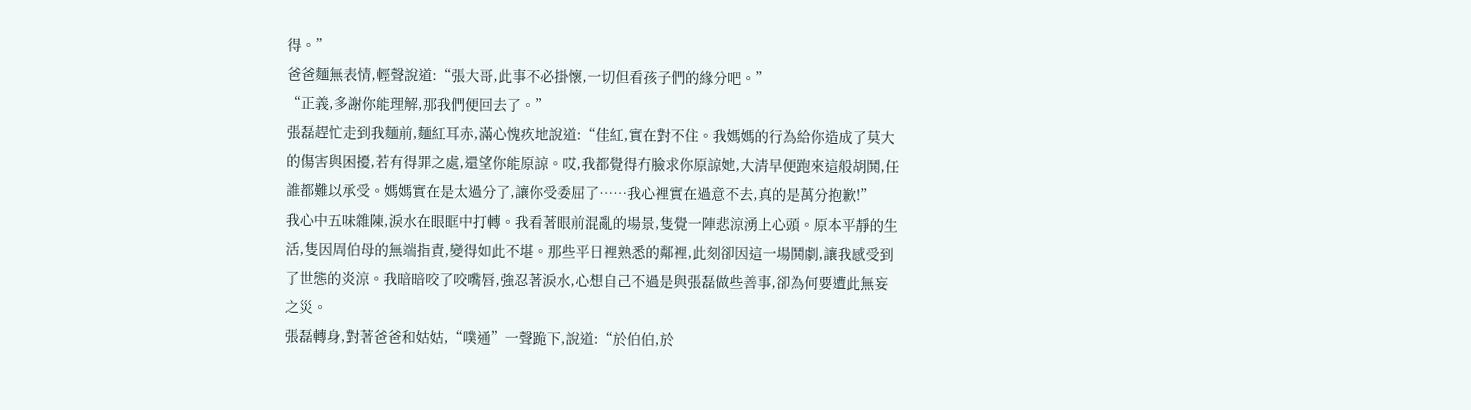得。”
爸爸麵無表情,輕聲說道:“張大哥,此事不必掛懷,一切但看孩子們的緣分吧。”
“正義,多謝你能理解,那我們便回去了。”
張磊趕忙走到我麵前,麵紅耳赤,滿心愧疚地說道:“佳紅,實在對不住。我媽媽的行為給你造成了莫大的傷害與困擾,若有得罪之處,還望你能原諒。哎,我都覺得冇臉求你原諒她,大清早便跑來這般胡鬨,任誰都難以承受。媽媽實在是太過分了,讓你受委屈了……我心裡實在過意不去,真的是萬分抱歉!”
我心中五味雜陳,淚水在眼眶中打轉。我看著眼前混亂的場景,隻覺一陣悲涼湧上心頭。原本平靜的生活,隻因周伯母的無端指責,變得如此不堪。那些平日裡熟悉的鄰裡,此刻卻因這一場鬨劇,讓我感受到了世態的炎涼。我暗暗咬了咬嘴唇,強忍著淚水,心想自己不過是與張磊做些善事,卻為何要遭此無妄之災。
張磊轉身,對著爸爸和姑姑,“噗通”一聲跪下,說道:“於伯伯,於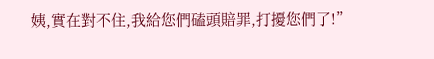姨,實在對不住,我給您們磕頭賠罪,打擾您們了!”